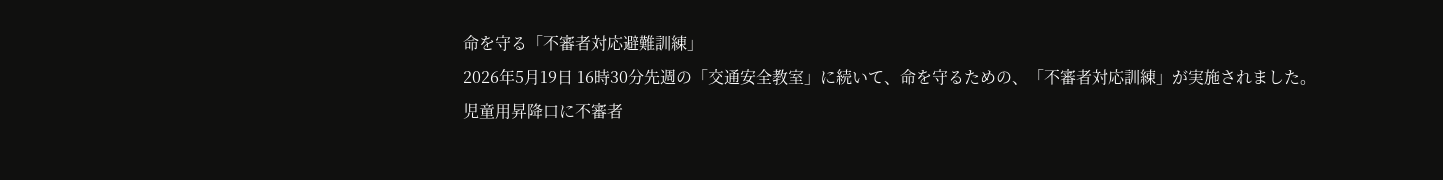命を守る「不審者対応避難訓練」
2026年5月19日 16時30分先週の「交通安全教室」に続いて、命を守るための、「不審者対応訓練」が実施されました。
児童用昇降口に不審者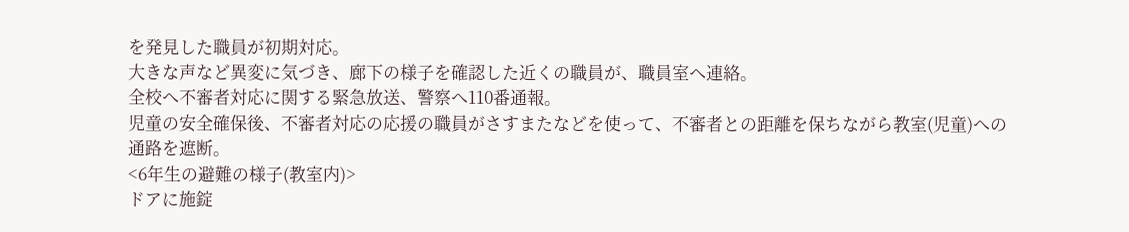を発見した職員が初期対応。
大きな声など異変に気づき、廊下の様子を確認した近くの職員が、職員室へ連絡。
全校へ不審者対応に関する緊急放送、警察へ110番通報。
児童の安全確保後、不審者対応の応援の職員がさすまたなどを使って、不審者との距離を保ちながら教室(児童)への通路を遮断。
<6年生の避難の様子(教室内)>
ドアに施錠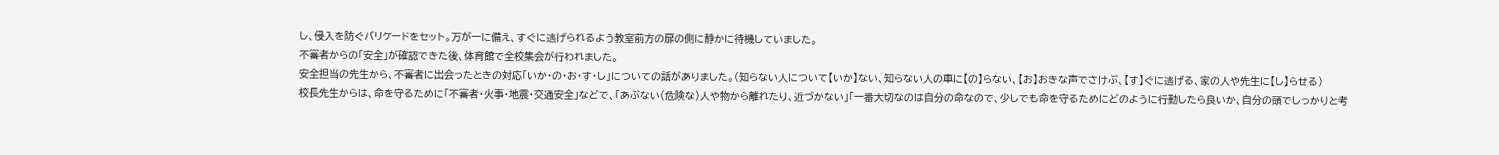し、侵入を防ぐバリケードをセット。万が一に備え、すぐに逃げられるよう教室前方の扉の側に静かに待機していました。
不審者からの「安全」が確認できた後、体育館で全校集会が行われました。
安全担当の先生から、不審者に出会ったときの対応「いか・の・お・す・し」についての話がありました。(知らない人について【いか】ない、知らない人の車に【の】らない、【お】おきな声でさけぶ、【す】ぐに逃げる、家の人や先生に【し】らせる)
校長先生からは、命を守るために「不審者・火事・地震・交通安全」などで、「あぶない(危険な)人や物から離れたり、近づかない」「一番大切なのは自分の命なので、少しでも命を守るためにどのように行動したら良いか、自分の頭でしっかりと考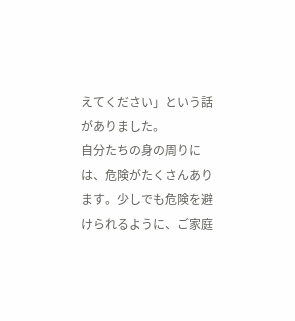えてください」という話がありました。
自分たちの身の周りには、危険がたくさんあります。少しでも危険を避けられるように、ご家庭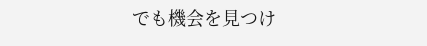でも機会を見つけ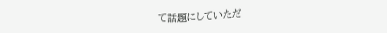て話題にしていただ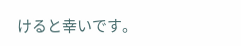けると幸いです。